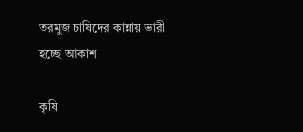তরমুজ চাষিদের কান্নায় ভারী হচ্ছে আকাশ

কৃষি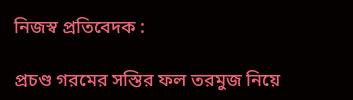নিজস্ব প্রতিবেদক :

প্রচণ্ড গরমের সস্তির ফল তরমুজ নিয়ে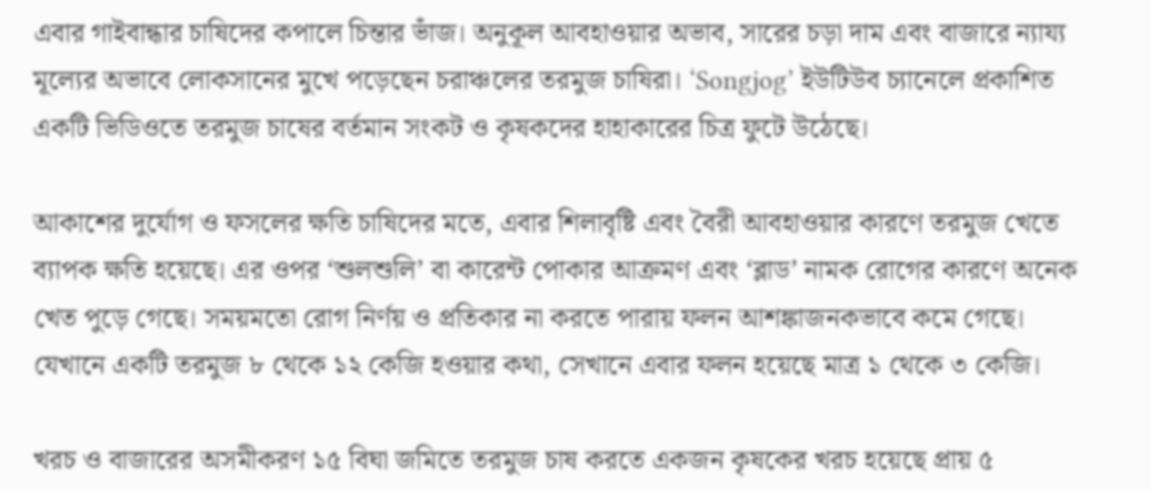এবার গাইবান্ধার চাষিদের কপালে চিন্তার ভাঁজ। অনুকূল আবহাওয়ার অভাব, সারের চড়া দাম এবং বাজারে ন্যায্য মূল্যের অভাবে লোকসানের মুখে পড়েছেন চরাঞ্চলের তরমুজ চাষিরা। ‘Songjog’ ইউটিউব চ্যানেলে প্রকাশিত একটি ভিডিওতে তরমুজ চাষের বর্তমান সংকট ও কৃষকদের হাহাকারের চিত্র ফুটে উঠেছে।

আকাশের দুর্যোগ ও ফসলের ক্ষতি চাষিদের মতে, এবার শিলাবৃষ্টি এবং বৈরী আবহাওয়ার কারণে তরমুজ খেতে ব্যাপক ক্ষতি হয়েছে। এর ওপর ‘শুলশুলি’ বা কারেন্ট পোকার আক্রমণ এবং ‘ব্লাড’ নামক রোগের কারণে অনেক খেত পুড়ে গেছে। সময়মতো রোগ নির্ণয় ও প্রতিকার না করতে পারায় ফলন আশঙ্কাজনকভাবে কমে গেছে। যেখানে একটি তরমুজ ৮ থেকে ১২ কেজি হওয়ার কথা, সেখানে এবার ফলন হয়েছে মাত্র ১ থেকে ৩ কেজি।

খরচ ও বাজারের অসমীকরণ ১৫ বিঘা জমিতে তরমুজ চাষ করতে একজন কৃষকের খরচ হয়েছে প্রায় ৫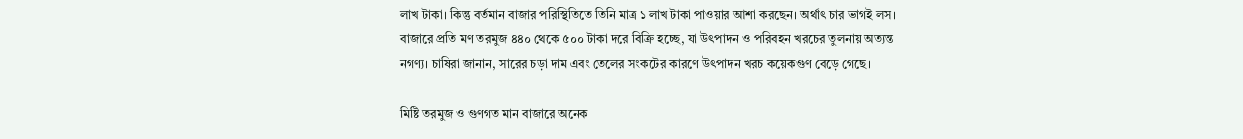লাখ টাকা। কিন্তু বর্তমান বাজার পরিস্থিতিতে তিনি মাত্র ১ লাখ টাকা পাওয়ার আশা করছেন। অর্থাৎ চার ভাগই লস। বাজারে প্রতি মণ তরমুজ ৪৪০ থেকে ৫০০ টাকা দরে বিক্রি হচ্ছে, যা উৎপাদন ও পরিবহন খরচের তুলনায় অত্যন্ত নগণ্য। চাষিরা জানান, সারের চড়া দাম এবং তেলের সংকটের কারণে উৎপাদন খরচ কয়েকগুণ বেড়ে গেছে।

মিষ্টি তরমুজ ও গুণগত মান বাজারে অনেক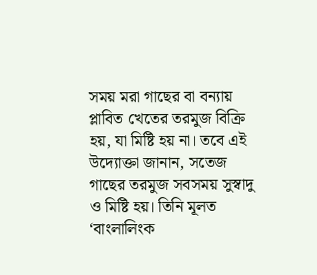সময় মরা গাছের বা বন্যায় প্লাবিত খেতের তরমুজ বিক্রি হয়, যা মিষ্টি হয় না। তবে এই উদ্যোক্তা জানান, সতেজ গাছের তরমুজ সবসময় সুস্বাদু ও মিষ্টি হয়। তিনি মূলত ‘বাংলালিংক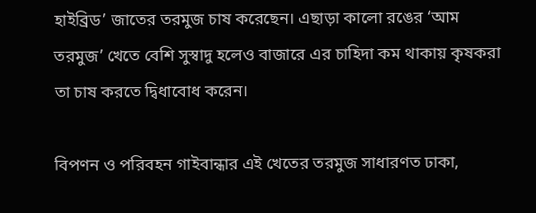হাইব্রিড’ জাতের তরমুজ চাষ করেছেন। এছাড়া কালো রঙের ‘আম তরমুজ’ খেতে বেশি সুস্বাদু হলেও বাজারে এর চাহিদা কম থাকায় কৃষকরা তা চাষ করতে দ্বিধাবোধ করেন।

বিপণন ও পরিবহন গাইবান্ধার এই খেতের তরমুজ সাধারণত ঢাকা,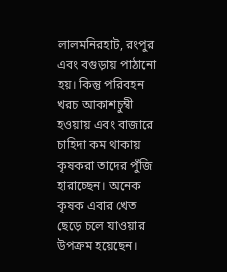লালমনিরহাট, রংপুর এবং বগুড়ায় পাঠানো হয়। কিন্তু পরিবহন খরচ আকাশচুম্বী হওয়ায় এবং বাজারে চাহিদা কম থাকায় কৃষকরা তাদের পুঁজি হারাচ্ছেন। অনেক কৃষক এবার খেত ছেড়ে চলে যাওয়ার উপক্রম হয়েছেন।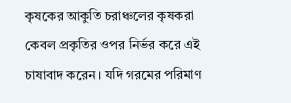কৃষকের আকুতি চরাঞ্চলের কৃষকরা কেবল প্রকৃতির ওপর নির্ভর করে এই চাষাবাদ করেন। যদি গরমের পরিমাণ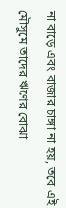না বাড়ে এবং বাজার চাঙ্গা না হয়, তবে এই মৌসুমে তাদের ঋণের বোঝা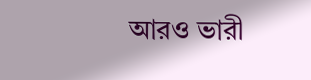আরও ভারী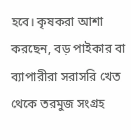হবে। কৃষকরা আশা করছেন, বড় পাইকার বা ব্যাপারীরা সরাসরি খেত থেকে তরমুজ সংগ্রহ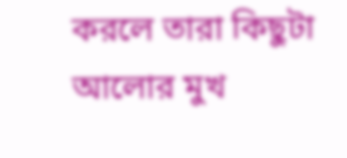করলে তারা কিছুটা আলোর মুখ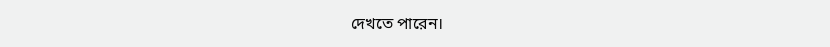দেখতে পারেন।